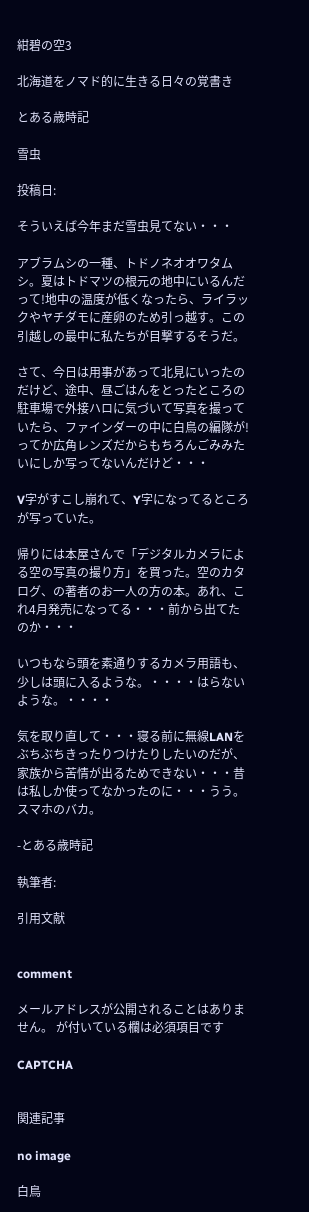紺碧の空3

北海道をノマド的に生きる日々の覚書き

とある歳時記

雪虫

投稿日:

そういえば今年まだ雪虫見てない・・・

アブラムシの一種、トドノネオオワタムシ。夏はトドマツの根元の地中にいるんだって!地中の温度が低くなったら、ライラックやヤチダモに産卵のため引っ越す。この引越しの最中に私たちが目撃するそうだ。

さて、今日は用事があって北見にいったのだけど、途中、昼ごはんをとったところの駐車場で外接ハロに気づいて写真を撮っていたら、ファインダーの中に白鳥の編隊が!ってか広角レンズだからもちろんごみみたいにしか写ってないんだけど・・・

V字がすこし崩れて、Y字になってるところが写っていた。

帰りには本屋さんで「デジタルカメラによる空の写真の撮り方」を買った。空のカタログ、の著者のお一人の方の本。あれ、これ4月発売になってる・・・前から出てたのか・・・

いつもなら頭を素通りするカメラ用語も、少しは頭に入るような。・・・・はらないような。・・・・

気を取り直して・・・寝る前に無線LANをぶちぶちきったりつけたりしたいのだが、家族から苦情が出るためできない・・・昔は私しか使ってなかったのに・・・うう。スマホのバカ。

-とある歳時記

執筆者:

引用文献


comment

メールアドレスが公開されることはありません。 が付いている欄は必須項目です

CAPTCHA


関連記事

no image

白鳥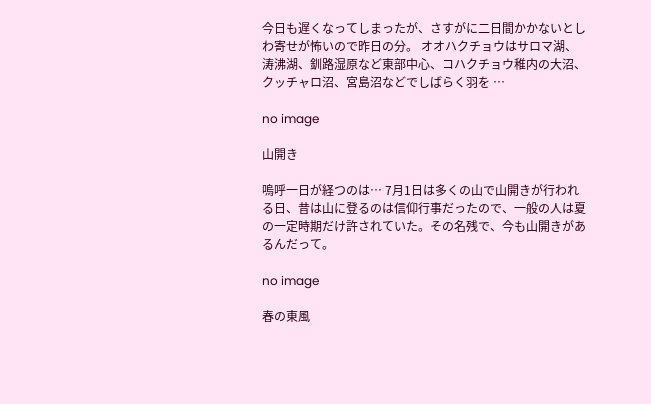今日も遅くなってしまったが、さすがに二日間かかないとしわ寄せが怖いので昨日の分。 オオハクチョウはサロマ湖、涛沸湖、釧路湿原など東部中心、コハクチョウ稚内の大沼、クッチャロ沼、宮島沼などでしばらく羽を …

no image

山開き

嗚呼一日が経つのは… 7月1日は多くの山で山開きが行われる日、昔は山に登るのは信仰行事だったので、一般の人は夏の一定時期だけ許されていた。その名残で、今も山開きがあるんだって。

no image

春の東風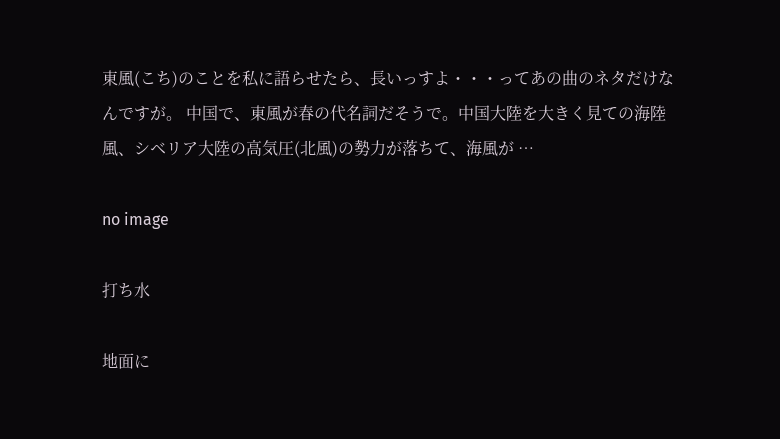東風(こち)のことを私に語らせたら、長いっすよ・・・ってあの曲のネタだけなんですが。 中国で、東風が春の代名詞だそうで。中国大陸を大きく見ての海陸風、シベリア大陸の高気圧(北風)の勢力が落ちて、海風が …

no image

打ち水

地面に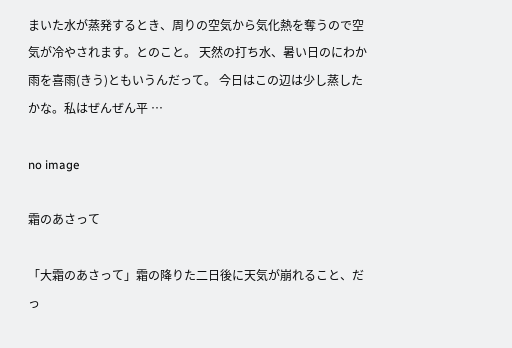まいた水が蒸発するとき、周りの空気から気化熱を奪うので空気が冷やされます。とのこと。 天然の打ち水、暑い日のにわか雨を喜雨(きう)ともいうんだって。 今日はこの辺は少し蒸したかな。私はぜんぜん平 …

no image

霜のあさって

「大霜のあさって」霜の降りた二日後に天気が崩れること、だっ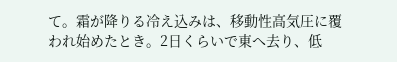て。霜が降りる冷え込みは、移動性高気圧に覆われ始めたとき。2日くらいで東へ去り、低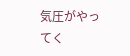気圧がやってく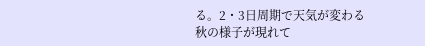る。2・3日周期で天気が変わる秋の様子が現れて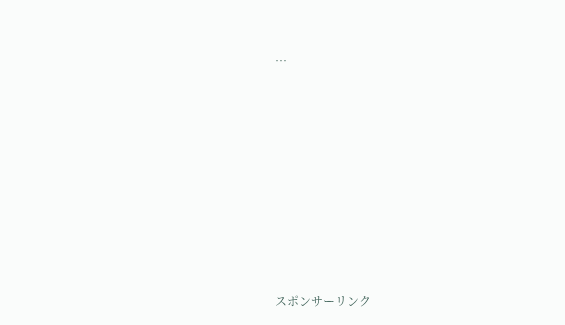…











スポンサーリンク